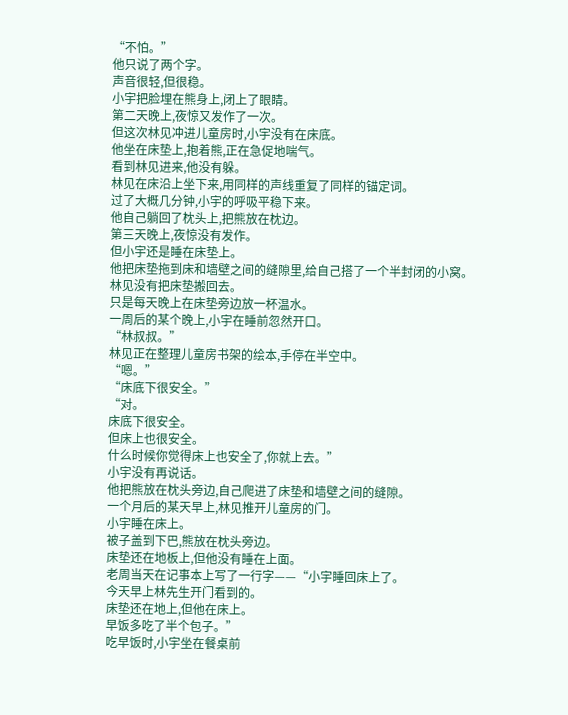“不怕。”
他只说了两个字。
声音很轻,但很稳。
小宇把脸埋在熊身上,闭上了眼睛。
第二天晚上,夜惊又发作了一次。
但这次林见冲进儿童房时,小宇没有在床底。
他坐在床垫上,抱着熊,正在急促地喘气。
看到林见进来,他没有躲。
林见在床沿上坐下来,用同样的声线重复了同样的锚定词。
过了大概几分钟,小宇的呼吸平稳下来。
他自己躺回了枕头上,把熊放在枕边。
第三天晚上,夜惊没有发作。
但小宇还是睡在床垫上。
他把床垫拖到床和墙壁之间的缝隙里,给自己搭了一个半封闭的小窝。
林见没有把床垫搬回去。
只是每天晚上在床垫旁边放一杯温水。
一周后的某个晚上,小宇在睡前忽然开口。
“林叔叔。”
林见正在整理儿童房书架的绘本,手停在半空中。
“嗯。”
“床底下很安全。”
“对。
床底下很安全。
但床上也很安全。
什么时候你觉得床上也安全了,你就上去。”
小宇没有再说话。
他把熊放在枕头旁边,自己爬进了床垫和墙壁之间的缝隙。
一个月后的某天早上,林见推开儿童房的门。
小宇睡在床上。
被子盖到下巴,熊放在枕头旁边。
床垫还在地板上,但他没有睡在上面。
老周当天在记事本上写了一行字——“小宇睡回床上了。
今天早上林先生开门看到的。
床垫还在地上,但他在床上。
早饭多吃了半个包子。”
吃早饭时,小宇坐在餐桌前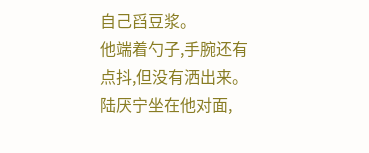自己舀豆浆。
他端着勺子,手腕还有点抖,但没有洒出来。
陆厌宁坐在他对面,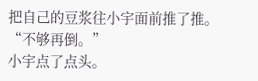把自己的豆浆往小宇面前推了推。
“不够再倒。”
小宇点了点头。